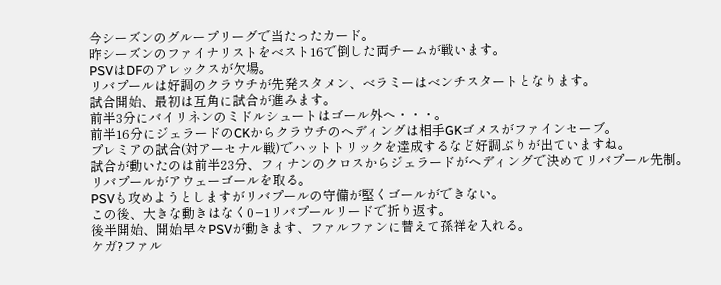今シーズンのグループリーグで当たったカード。
昨シーズンのファイナリストをベスト16で倒した両チームが戦います。
PSVはDFのアレックスが欠場。
リバプールは好調のクラウチが先発スタメン、ベラミーはベンチスタートとなります。
試合開始、最初は互角に試合が進みます。
前半3分にバイリネンのミドルシュートはゴール外へ・・・。
前半16分にジェラードのCKからクラウチのヘディングは相手GKゴメスがファインセーブ。
プレミアの試合(対アーセナル戦)でハットトリックを達成するなど好調ぶりが出ていますね。
試合が動いたのは前半23分、フィナンのクロスからジェラードがヘディングで決めてリバプール先制。
リバプールがアウェーゴールを取る。
PSVも攻めようとしますがリバプールの守備が堅くゴールができない。
この後、大きな動きはなく0−1リバプールリードで折り返す。
後半開始、開始早々PSVが動きます、ファルファンに替えて孫祥を入れる。
ケガ?ファル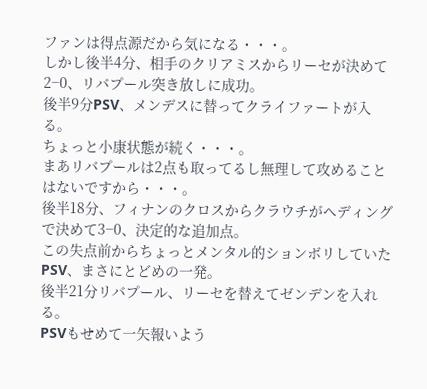ファンは得点源だから気になる・・・。
しかし後半4分、相手のクリアミスからリーセが決めて2−0、リバプール突き放しに成功。
後半9分PSV、メンデスに替ってクライファートが入る。
ちょっと小康状態が続く・・・。
まあリバプールは2点も取ってるし無理して攻めることはないですから・・・。
後半18分、フィナンのクロスからクラウチがヘディングで決めて3−0、決定的な追加点。
この失点前からちょっとメンタル的ションボリしていたPSV、まさにとどめの一発。
後半21分リバプール、リーセを替えてゼンデンを入れる。
PSVもせめて一矢報いよう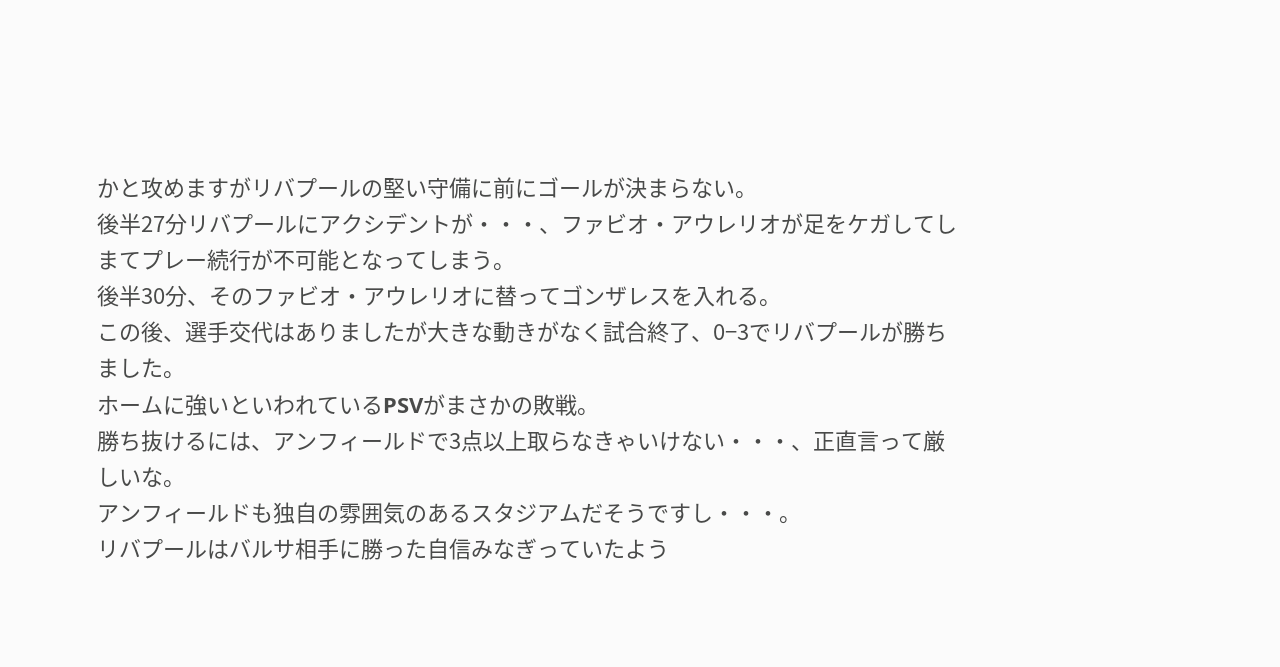かと攻めますがリバプールの堅い守備に前にゴールが決まらない。
後半27分リバプールにアクシデントが・・・、ファビオ・アウレリオが足をケガしてしまてプレー続行が不可能となってしまう。
後半30分、そのファビオ・アウレリオに替ってゴンザレスを入れる。
この後、選手交代はありましたが大きな動きがなく試合終了、0−3でリバプールが勝ちました。
ホームに強いといわれているPSVがまさかの敗戦。
勝ち抜けるには、アンフィールドで3点以上取らなきゃいけない・・・、正直言って厳しいな。
アンフィールドも独自の雰囲気のあるスタジアムだそうですし・・・。
リバプールはバルサ相手に勝った自信みなぎっていたよう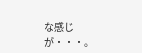な感じが・・・。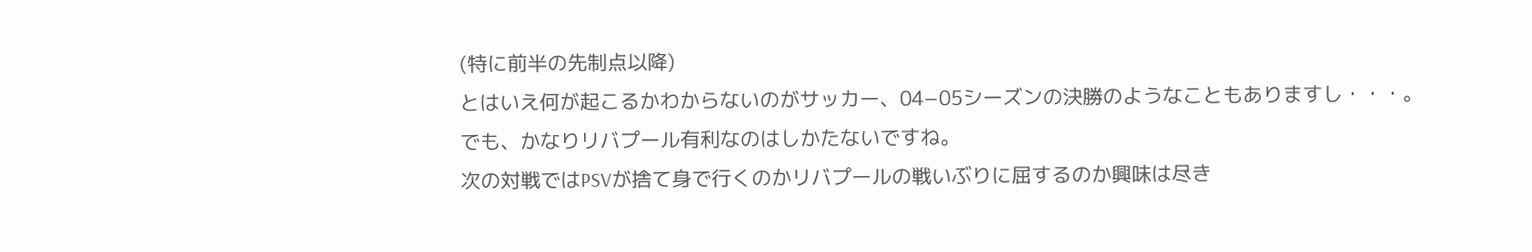(特に前半の先制点以降)
とはいえ何が起こるかわからないのがサッカー、04−05シーズンの決勝のようなこともありますし・・・。
でも、かなりリバプール有利なのはしかたないですね。
次の対戦ではPSVが捨て身で行くのかリバプールの戦いぶりに屈するのか興味は尽き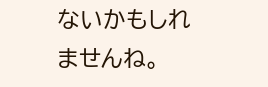ないかもしれませんね。